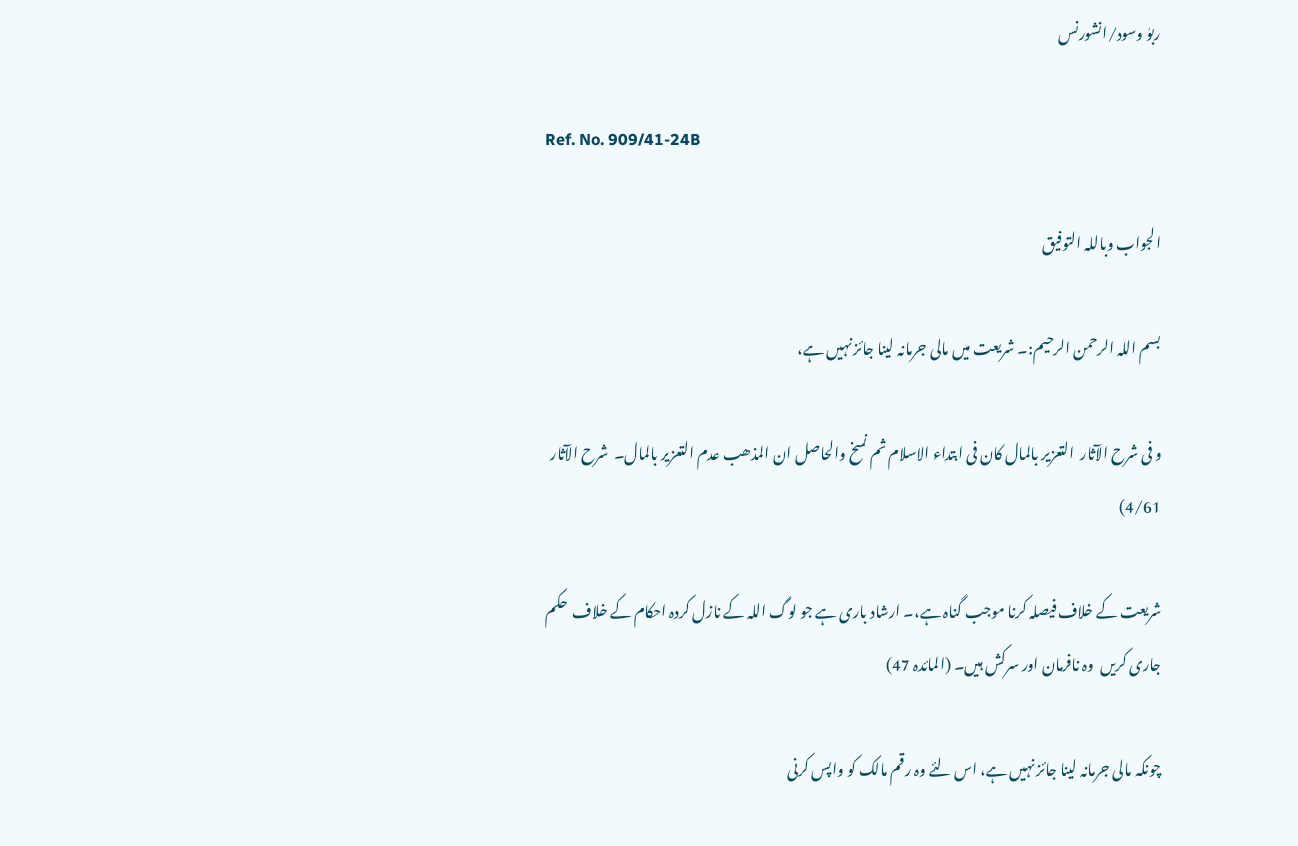ربوٰ وسود/انشورنس

Ref. No. 909/41-24B

الجواب وباللہ التوفیق

بسم اللہ الرحمن الرحیم:۔ شریعت میں مالی جرمانہ لینا جائز نہیں ہے،

و فی شرح الآثار  التعزیر بالمال کان فی ابتداء الاسلام ثم نسخ والحاصل ان المذھب عدم التعزیر بالمال۔  شرح الآثار 4/61)

شریعت کے خلاف فیصلہ کرنا موجب گناہ ہے،۔ ارشاد باری ہے جو لوگ اللہ کے نازل کردہ احکام کے خلاف  حکم  جاری کریں  وہ نافرمان اور سرکش ہیں۔ (المائدہ 47)

چونکہ مالی جرمانہ لینا جائز نہیں ہے، اس لئے وہ رقم مالک کو واپس کرنی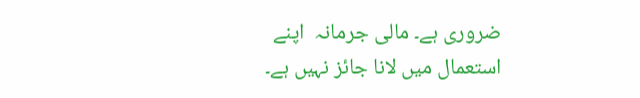ضروری ہے۔ مالی جرمانہ  اپنے استعمال میں لانا جائز نہیں ہے۔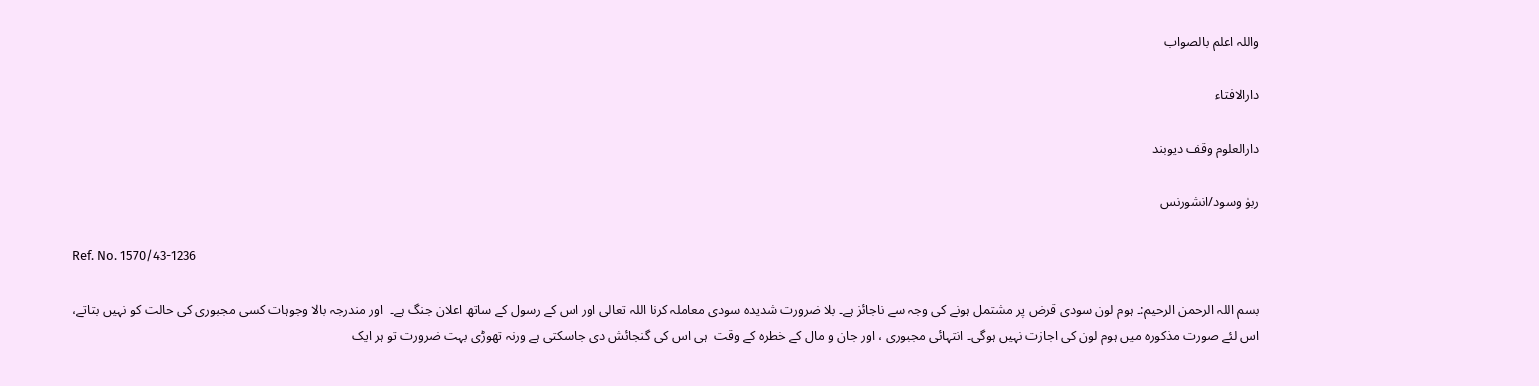واللہ اعلم بالصواب

دارالافتاء

دارالعلوم وقف دیوبند

ربوٰ وسود/انشورنس

Ref. No. 1570/43-1236

بسم اللہ الرحمن الرحیم:۔ ہوم لون سودی قرض پر مشتمل ہونے کی وجہ سے ناجائز ہے۔ بلا ضرورت شدیدہ سودی معاملہ کرنا اللہ تعالی اور اس کے رسول کے ساتھ اعلان جنگ ہے۔  اور مندرجہ بالا وجوہات کسی مجبوری کی حالت کو نہیں بتاتے، اس لئے صورت مذکورہ میں ہوم لون کی اجازت نہیں ہوگی۔ انتہائی مجبوری ، اور جان و مال کے خطرہ کے وقت  ہی اس کی گنجائش دی جاسکتی ہے ورنہ تھوڑی بہت ضرورت تو ہر ایک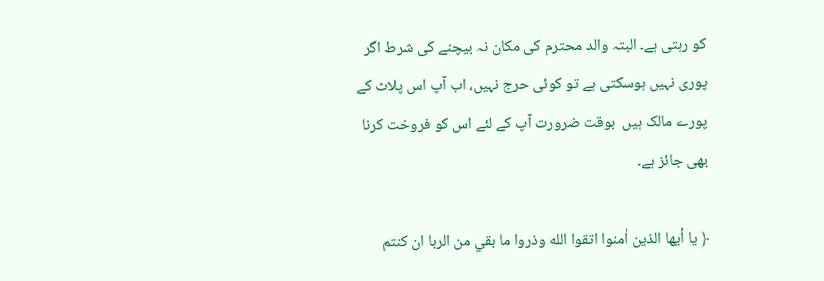کو رہتی ہے۔ البتہ والد محترم کی مکان نہ بیچنے کی شرط اگر پوری نہیں ہوسکتی ہے تو کوئی حرج نہیں، اب آپ اس پلاٹ کے پورے مالک ہیں  بوقت ضرورت آپ کے لئے اس کو فروخت کرنا  بھی جائز ہے۔

﴿ يا أيها الذين اٰمنوا اتقوا الله وذروا ما بقي من الربا ان كنتم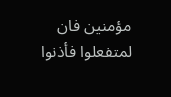مؤمنين فان لمتفعلوا فأذنوا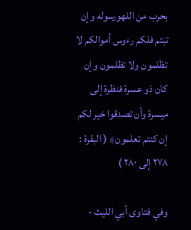بحرب من اللهورسوله وإن تبتم فلكم رءوس أموالكم لا تظلمون ولا تظلمون وإن كان ذو عسرة فنظرة إلى ميسرة وأن تصدقوا خير لكم إن كنتم تعلمون﴾ ( البقرة : ۲۷۸ إلى ۲۸٠ )

وفي فتاوى أبي الليث -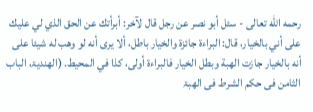رحمه الله تعالى - سئل أبو نصر عن رجل قال لآخر: أبرأتك عن الحق الذي لي عليك على أني بالخيار، قال: البراءة جائزة والخيار باطل، ألا يرى أنه لو وهب له شيئا على أنه بالخيار جازت الهبة وبطل الخيار فالبراءة أولى، كذا في المحيط. (الھندیۃ، الباب الثامن فی حکم الشرط فی الھبۃ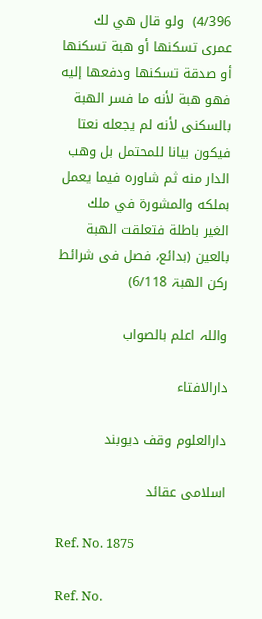4/396)  ولو قال هي لك عمرى تسكنها أو هبة تسكنها أو صدقة تسكنها ودفعها إليه فهو هبة لأنه ما فسر الهبة بالسكنى لأنه لم يجعله نعتا فيكون بيانا للمحتمل بل وهب الدار منه ثم شاوره فيما يعمل بملكه والمشورة في ملك الغير باطلة فتعلقت الهبة بالعين (بدائع، فصل فی شرائط رکن الھبۃ 6/118)

واللہ اعلم بالصواب

دارالافتاء

دارالعلوم وقف دیوبند

اسلامی عقائد

Ref. No. 1875

Ref. No.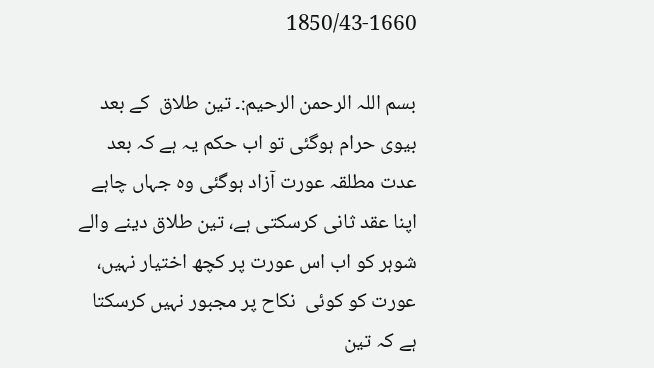1850/43-1660

بسم اللہ الرحمن الرحیم:۔ تین طلاق  کے بعد  بیوی حرام ہوگئی تو اب حکم یہ ہے کہ بعد عدت مطلقہ عورت آزاد ہوگئی وہ جہاں چاہے اپنا عقد ثانی کرسکتی ہے، تین طلاق دینے والے شوہر کو اب اس عورت پر کچھ اختیار نہیں،  عورت کو کوئی  نکاح پر مجبور نہیں کرسکتا ہے کہ تین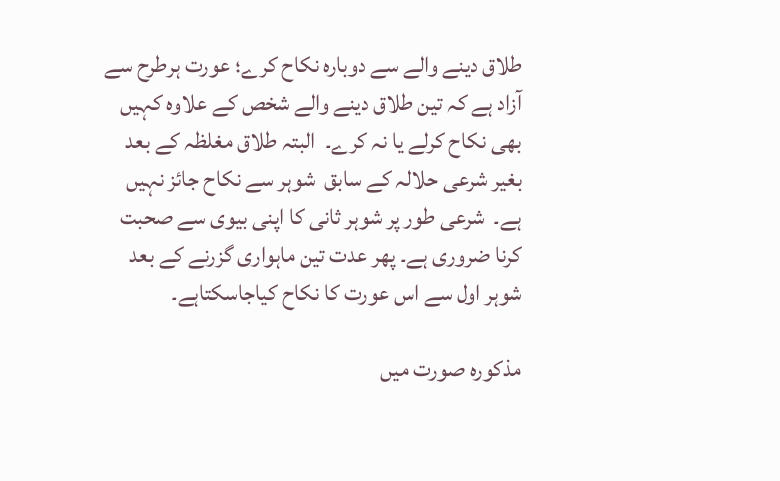طلاق دینے والے سے دوبارہ نکاح کرے؛ عورت ہرطرح سے آزاد ہے کہ تین طلاق دینے والے شخص کے علاوہ کہیں بھی نکاح کرلے یا نہ کرے۔  البتہ طلاق مغلظہ کے بعد بغیر شرعی حلالہ کے سابق  شوہر سے نکاح جائز نہیں ہے۔  شرعی طور پر شوہر ثانی کا اپنی بیوی سے صحبت کرنا ضروری ہے۔ پھر عدت تین ماہواری گزرنے کے بعد شوہر اول سے اس عورت کا نکاح کیاجاسکتاہے۔

مذکورہ صورت میں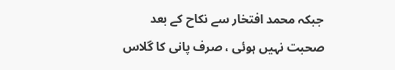جبکہ محمد افتخار سے نکاح کے بعد صحبت نہیں ہوئی ، صرف پانی کا گلاس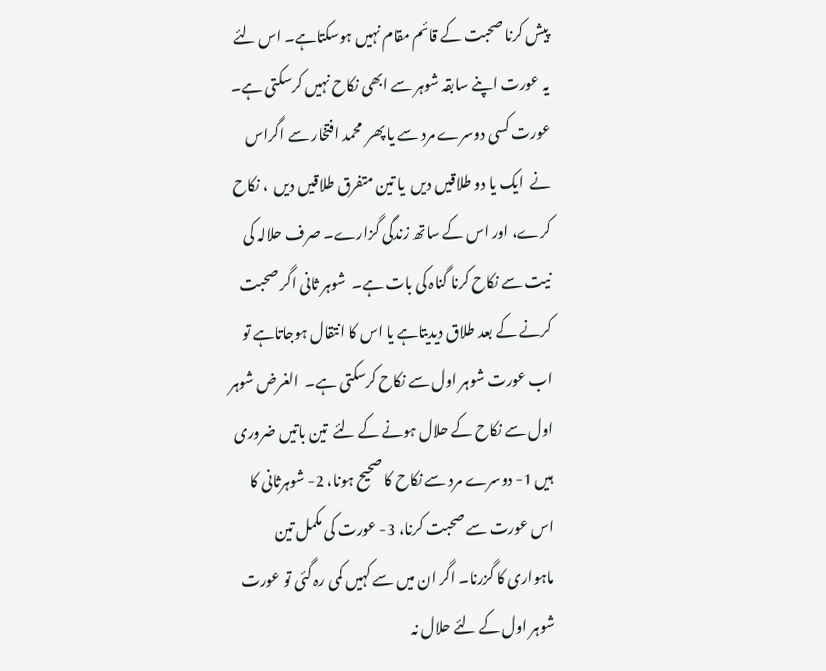پیش کرنا صحبت کے قائم مقام نہیں ہوسکتاہے۔ اس لئے   یہ عورت اپنے سابقہ شوہر سے ابھی نکاح نہیں کرسکتی ہے۔  عورت کسی دوسرے مرد سے یا پھر  محمد افتخار سے اگراس نے  ایک یا دو طلاقیں دیں  یا تین متفرق طلاقیں دیں  ، نکاح کرے، اور اس کے ساتھ زندگی گزارے۔ صرف حلالہ کی نیت سے نکاح کرنا گناہ کی بات ہے۔  شوہر ثانی اگر صحبت کرنے کے بعد طلاق دیدیتاہے یا اس کا انتقال ہوجاتاہے تو اب عورت شوہر اول سے نکاح کرسکتی ہے۔  الغرض شوہر اول سے نکاح کے حلال ہونے کے لئے  تین باتیں ضروری ہیں 1- دوسرے مرد سے نکاح کا صحیح ہونا، 2- شوہرثانی کا اس عورت سے صحبت کرنا، 3- عورت کی مکمل تین ماہواری کا گزرنا۔ اگر ان میں سے کہیں کمی رہ گئی تو عورت شوہر اول کے لئے حلال نہ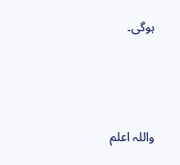ہوگی۔



واللہ اعلم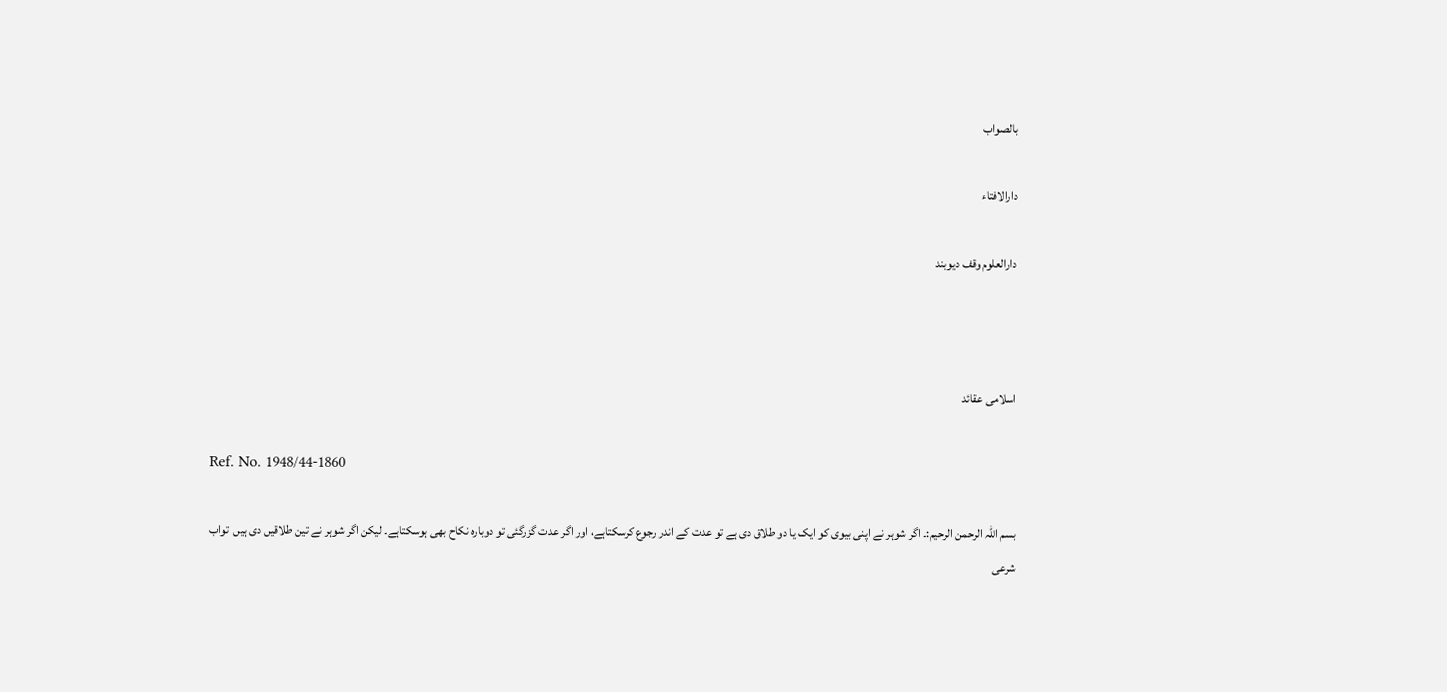بالصواب

دارالافتاء

دارالعلوم وقف دیوبند



اسلامی عقائد

Ref. No. 1948/44-1860

بسم اللہ الرحمن الرحیم:۔ اگر شوہر نے اپنی بیوی کو ایک یا دو طلاق دی ہے تو عدت کے اندر رجوع کرسکتاہے، اور اگر عدت گزرگئی تو دوبارہ نکاح بھی ہوسکتاہے۔ لیکن اگر شوہر نے تین طلاقیں دی ہیں  تواب شرعی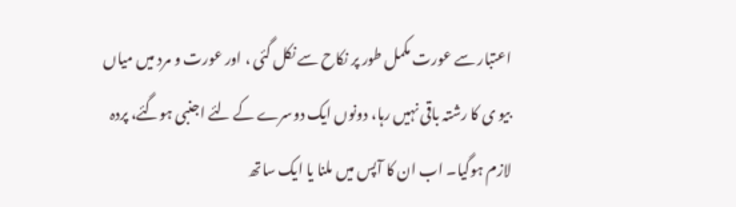اعتبار سے عورت مکمل طور پر نکاح سے نکل گئی ، اور عورت و مرد میں میاں بیو ی کا رشتہ باقی نہیں رہا، دونوں ایک دوسرے کے لئے اجنبی ہوگئے، پردہ لازم ہوگیا۔ اب ان کا آپس میں ملنا یا ایک ساتھ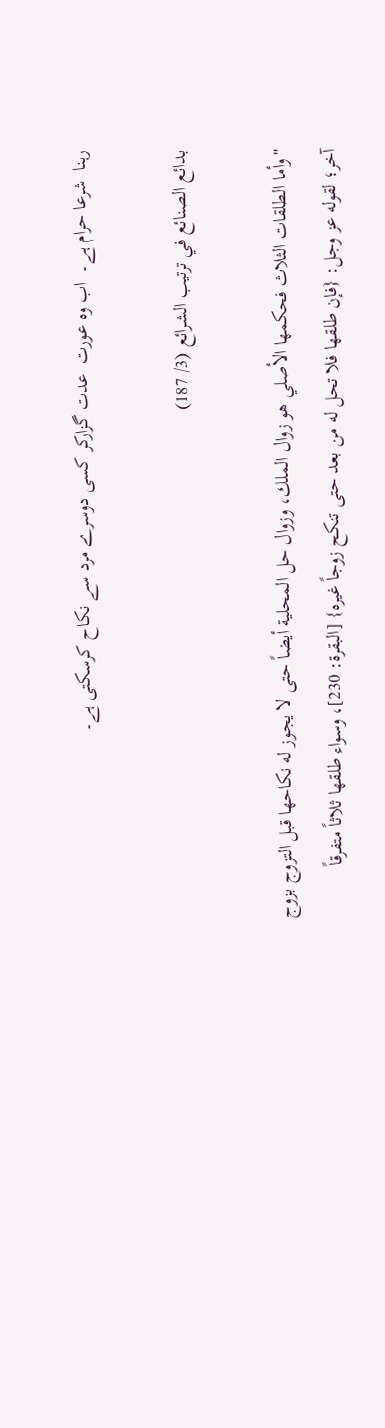رہنا  شرعا حرام ہے۔  اب وہ عورت  عدت گزارکر کسی دوسرے مرد سے نکاح کرسکتی ہے۔

بدائع الصنائع في ترتيب الشرائع (3/ 187)

"وأما الطلقات الثلاث فحكمها الأصلي هو زوال الملك، وزوال حل المحلية أيضاً حتى لا يجوز له نكاحها قبل التزوج بزوج آخر؛ لقوله عز وجل: {فإن طلقها فلا تحل له من بعد حتى تنكح زوجاً غيره} [البقرة: 230]، وسواء طلقها ثلاثاً متفرقاً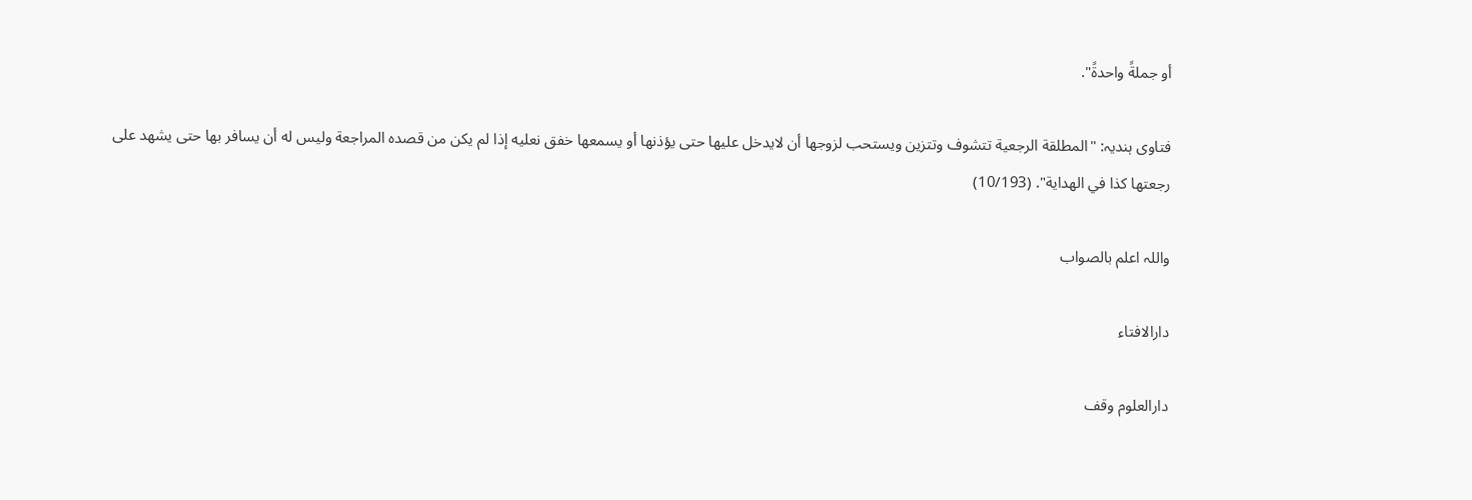أو جملةً واحدةً".

فتاوی ہندیہ: "المطلقة الرجعية تتشوف وتتزين ويستحب لزوجها أن لايدخل عليها حتى يؤذنها أو يسمعها خفق نعليه إذا لم يكن من قصده المراجعة وليس له أن يسافر بها حتى يشهد على رجعتها كذا في الهداية". (10/193)

واللہ اعلم بالصواب

دارالافتاء

دارالعلوم وقف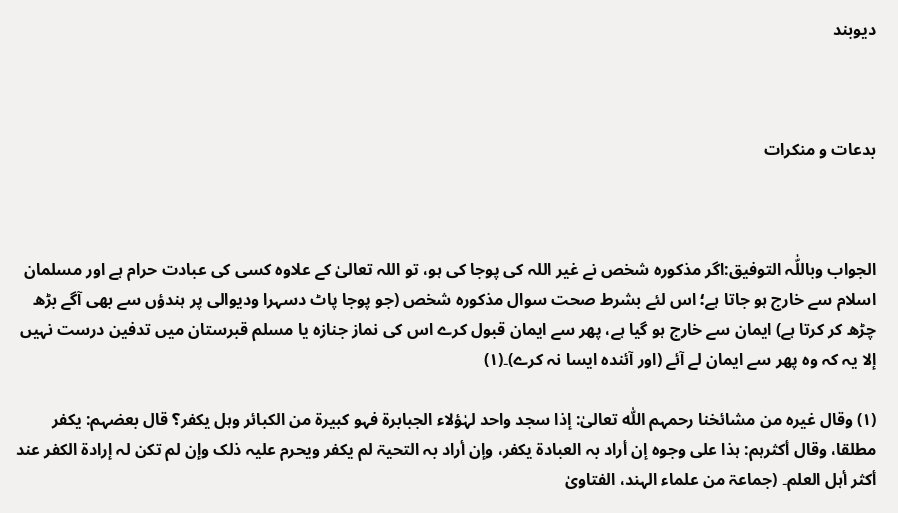دیوبند



بدعات و منکرات



الجواب وباللّٰہ التوفیق:اگر مذکورہ شخص نے غیر اللہ کی پوجا کی ہو، تو اللہ تعالیٰ کے علاوہ کسی کی عبادت حرام ہے اور مسلمان اسلام سے خارج ہو جاتا ہے؛ اس لئے بشرط صحت سوال مذکورہ شخص (جو پوجا پاٹ دسہرا ودیوالی پر ہندؤں سے بھی آگے بڑھ چڑھ کر کرتا ہے) ایمان سے خارج ہو گیا ہے، پھر سے ایمان قبول کرے اس کی نماز جنازہ یا مسلم قبرستان میں تدفین درست نہیں إلا یہ کہ وہ پھر سے ایمان لے آئے (اور آئندہ ایسا نہ کرے)۔(۱)

(۱) وقال غیرہ من مشائخنا رحمہم اللّٰہ تعالیٰ: إذا سجد واحد لہٰؤلاء الجبابرۃ فہو کبیرۃ من الکبائر وہل یکفر؟ قال بعضہم: یکفر مطلقا، وقال أکثرہم: ہذا علی وجوہ إن أراد بہ العبادۃ یکفر، وإن أراد بہ التحیۃ لم یکفر ویحرم علیہ ذلک وإن لم تکن لہ إرادۃ الکفر عند أکثر أہل العلم۔ (جماعۃ من علماء الہند، الفتاویٰ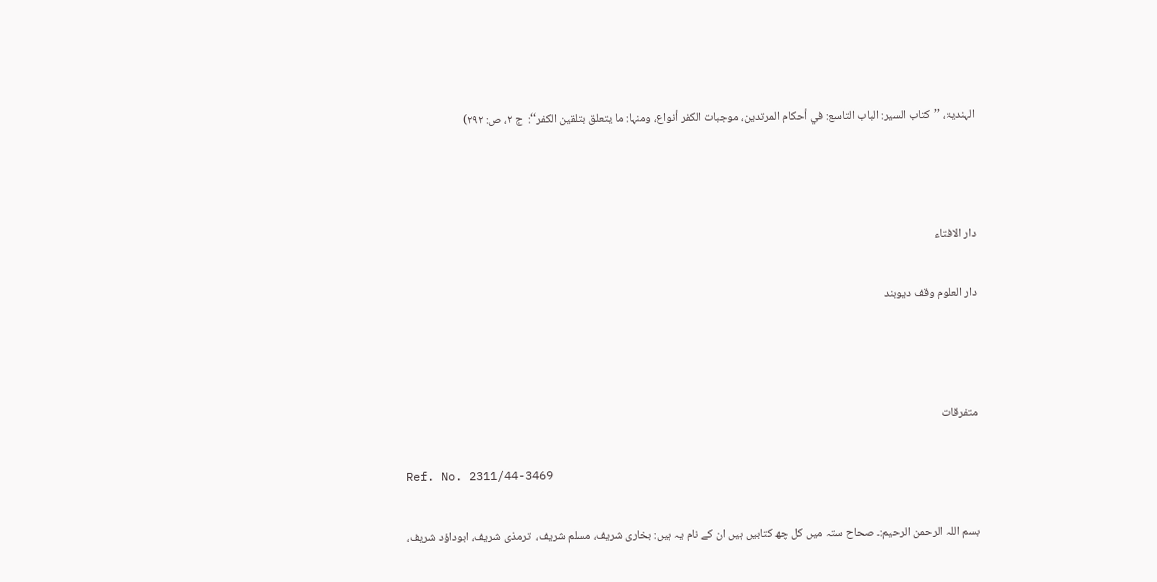الہندیۃ، ’’کتاب السیر: الباب التاسع: في أحکام المرتدین، موجبات الکفر أنواع، ومنہا: ما یتعلق بتلقین الکفر‘‘:  ج ۲، ص: ۲۹۲)



دار الافتاء

دار العلوم وقف دیوبند



متفرقات

Ref. No. 2311/44-3469

بسم اللہ الرحمن الرحیم:۔ صحاح ستہ میں کل چھ کتابیں ہیں ان کے نام یہ ہیں: بخاری شریف، مسلم شریف،  ترمذی شریف، ابوداؤد شریف،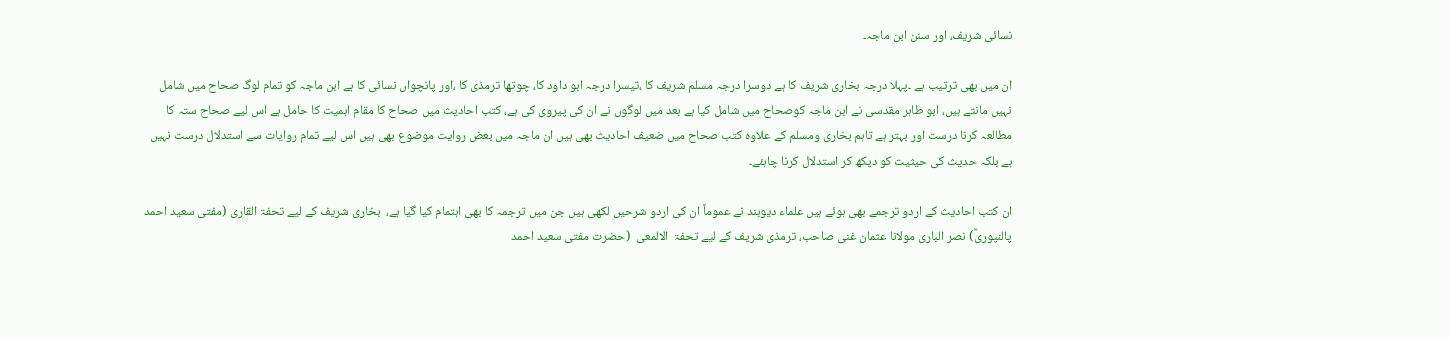نسائی شریف، اور سنن ابن ماجہ۔

ان میں بھی ترتیب ہے ۔پہلا درجہ بخاری شریف کا ہے دوسرا درجہ مسلم شریف کا ،تیسرا درجہ ابو داود کا، چوتھا ترمذی کا ،اور پانچواں نسائی کا ہے ابن ماجہ کو تمام لوگ صحاح میں شامل نہیں مانتے ہیں، ابو طاہر مقدسی نے ابن ماجہ کوصحاح میں شامل کیا ہے بعد میں لوگوں نے ان کی پیروی کی ہے، کتب احادیث میں صحاح کا مقام اہمیت کا حامل ہے اس لیے صحاح ستہ کا مطالعہ کرنا درست اور بہتر ہے تاہم بخاری ومسلم کے علاوہ کتب صحاح میں ضعیف احادیث بھی ہیں ان ماجہ میں بعض روایت موضوع بھی ہیں اس لیے تمام روایات سے استدلال درست نہیں ہے بلکہ حدیث کی حیثیت کو دیکھ کر استدلال کرنا چاہئے۔

ان کتب احادیث کے اردو ترجمے بھی ہوئے ہیں علماء دیوبند نے عموماً ان کی اردو شرحیں لکھی ہیں جن میں ترجمہ کا بھی اہتمام کیا گیا ہے،  بخاری شریف کے لیے تحفۃ القاری (مفتی سعید احمد پالنپوریؒ) نصر الباری مولانا عثمان غنی صاحب، ترمذی شریف کے لیے تحفۃ  الالمعی  (حضرت مفتی سعید احمد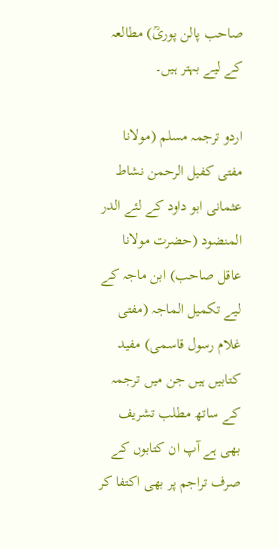صاحب پالن پوریؒ) مطالعہ کے لیے بہتر ہیں۔

اردو ترجمہ مسلم (مولانا مفتی کفیل الرحمن نشاط عثمانی ابو داود کے لئے الدر المنضود (حضرت مولانا عاقل صاحب) ابن ماجہ کے لیے تکمیل الماجہ (مفتی غلام رسول قاسمی) مفید کتابیں ہیں جن میں ترجمہ کے ساتھ مطلب تشریف بھی ہے آپ ان کتابوں کے صرف تراجم پر بھی اکتفا کر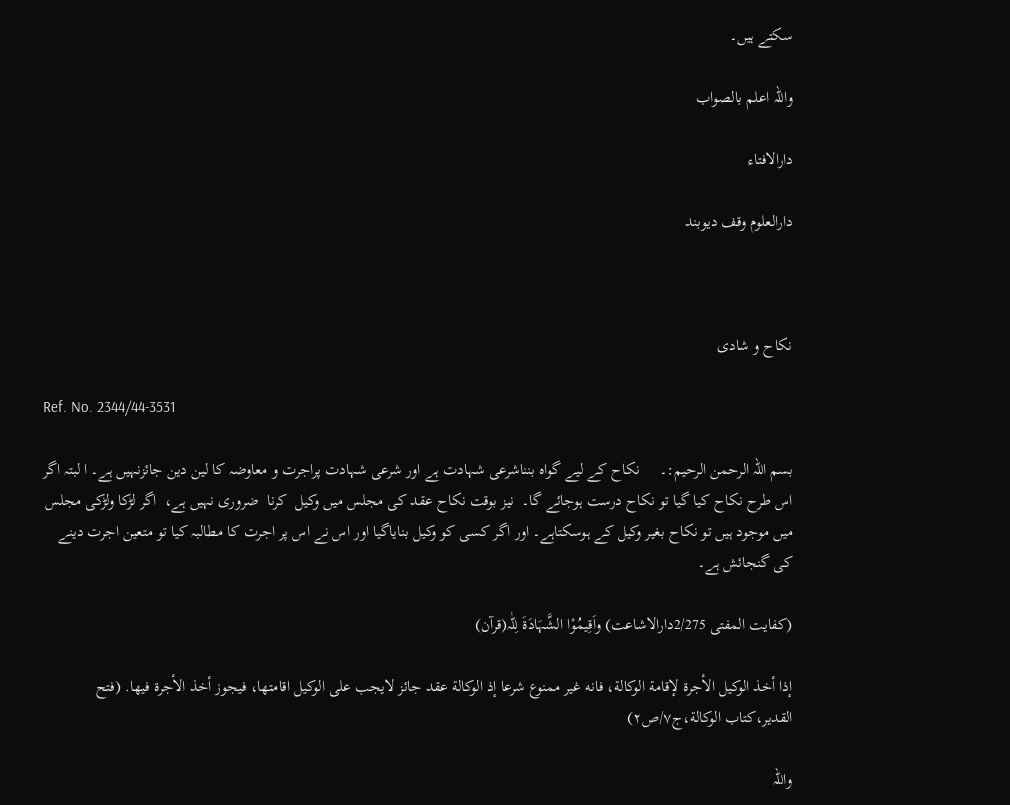سکتے ہیں۔

واللہ اعلم بالصواب

دارالافتاء

دارالعلوم وقف دیوبند



نکاح و شادی

Ref. No. 2344/44-3531

بسم اللہ الرحمن الرحیم:۔     نکاح کے لیے گواہ بنناشرعی شہادت ہے اور شرعی شہادت پراجرت و معاوضہ کا لین دین جائزنہیں ہے۔ ا لبتہ اگر اس طرح نکاح کیا گیا تو نکاح درست ہوجائے گا۔  نیز بوقت نکاح عقد کی مجلس میں وکیل  کرنا  ضروری نہیں ہے،  اگر لڑکا ولڑکی مجلس میں موجود ہیں تو نکاح بغیر وکیل کے ہوسکتاہے۔ اور اگر کسی کو وکیل بنایاگیا اور اس نے اس پر اجرت کا مطالبہ کیا تو متعین اجرت دینے کی گنجائش ہے۔

(کفایت المفتی 2/275دارالاشاعت) واَقِیمُوْا الشَّہَادَۃَ لِلّٰہ(قرآن)

إذا أخذ الوكيل الأجرة لإقامة الوكالة، فانه غير ممنوع شرعا إذ الوكالة عقد جائز لايجب على الوكيل اقامتها، فيجوز أخذ الأجرة فيها. (فتح القدیر،کتاب الوکالة،ج۷/ص۲)

واللہ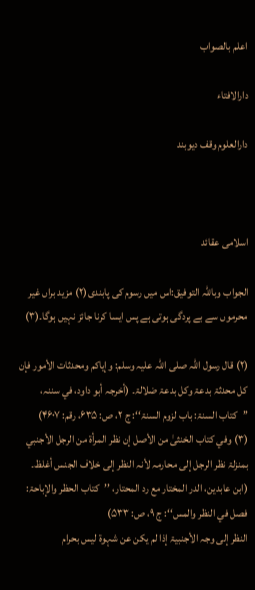اعلم بالصواب

دارالافتاء

دارالعلوم وقف دیوبند



اسلامی عقائد

الجواب وباللّٰہ التوفیق:اس میں رسوم کی پابندی(۲) مزید براں غیر محرموں سے بے پردگی ہوتی ہے پس ایسا کرنا جائز نہیں ہوگا۔(۳)

(۲) قال رسول اللّٰہ صلی اللّٰہ علیہ وسلم: وإیاکم ومحدثات الأمور فإن کل محدثۃ بدعۃ وکل بدعۃ ضلالۃ۔ (أخرجہ أبو داود، في سننہ، ’’کتاب السنۃ: باب لزوم السنۃ‘‘: ج ۲، ص: ۶۳۵، رقم: ۴۶۰۷)
(۳) وفي کتاب الخنثیٰ من الأصل إن نظر المرأۃ من الرجل الأجنبي بمنزلۃ نظر الرجل إلی محارمہ لأنہ النظر إلی خلاف الجنس أغلظ۔ (ابن عابدین، الدر المختار مع رد المحتار، ’’کتاب الحظر والإباحۃ: فصل في النظر والمس‘‘: ج ۹، ص: ۵۳۳)
النظر إلی وجہ الأجنبیۃ إذا لم یکن عن شہوۃ لیس بحرام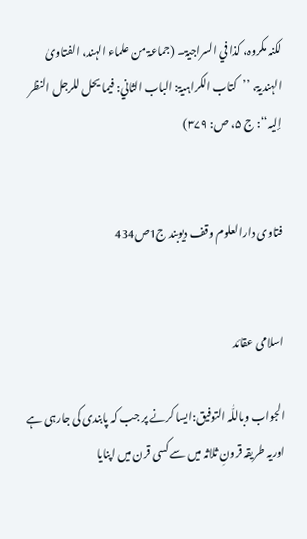لکنہ مکروہ، کذا في السراجیۃ۔ (جماعۃ من علماء الہند، الفتاویٰ الہندیۃ، ’’کتاب الکراہیۃ: الباب الثاني: فیما یحل للرجل النظر إلیہ‘‘: ج ۵، ص: ۳۷۹)


فتاوی دارالعلوم وقف دیوبند ج1ص434


اسلامی عقائد

الجواب وباللّٰہ التوفیق:ایسا کرنے پر جب کہ پابندی کی جارہی ہے اوریہ طریقہ قرونِ ثلاثہ میں سے کسی قرن میں اپنایا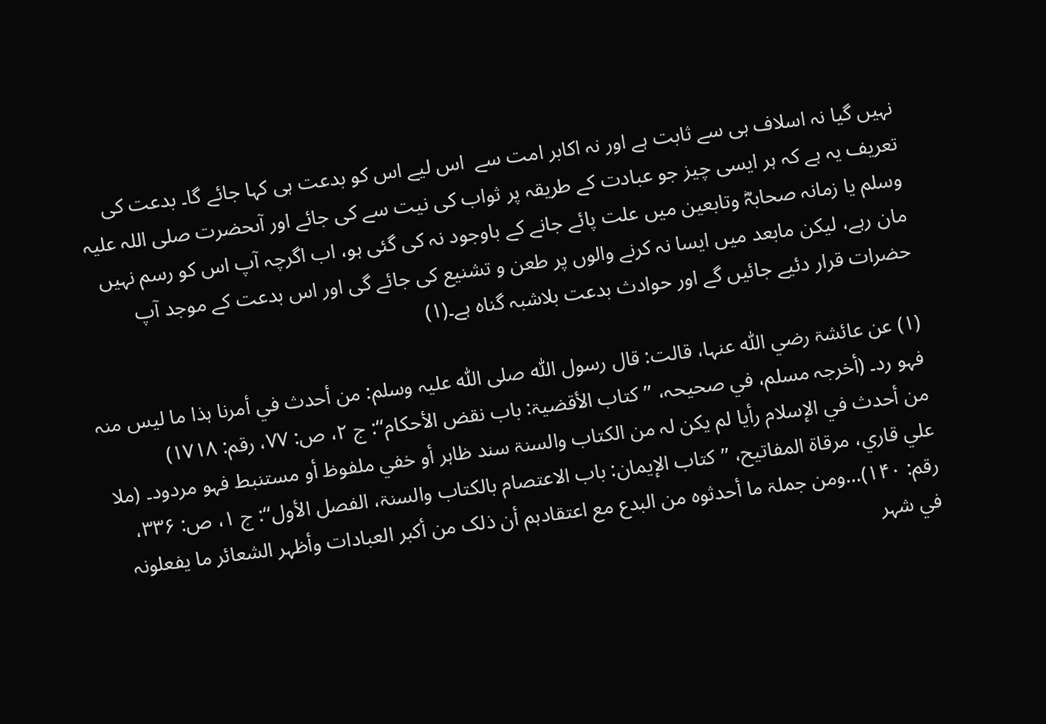نہیں گیا نہ اسلاف ہی سے ثابت ہے اور نہ اکابر امت سے  اس لیے اس کو بدعت ہی کہا جائے گا۔ بدعت کی تعریف یہ ہے کہ ہر ایسی چیز جو عبادت کے طریقہ پر ثواب کی نیت سے کی جائے اور آںحضرت صلی اللہ علیہ وسلم یا زمانہ صحابہؓ وتابعین میں علت پائے جانے کے باوجود نہ کی گئی ہو، اب اگرچہ آپ اس کو رسم نہیں مان رہے، لیکن مابعد میں ایسا نہ کرنے والوں پر طعن و تشنیع کی جائے گی اور اس بدعت کے موجد آپ حضرات قرار دئیے جائیں گے اور حوادث بدعت بلاشبہ گناہ ہے۔(۱)

(۱) عن عائشۃ رضي اللّٰہ عنہا، قالت: قال رسول اللّٰہ صلی اللّٰہ علیہ وسلم: من أحدث في أمرنا ہذا ما لیس منہ فہو رد۔ (أخرجہ مسلم، في صحیحہ، ’’کتاب الأقضیۃ: باب نقض الأحکام‘‘: ج ۲، ص: ۷۷، رقم: ۱۷۱۸)
من أحدث في الإسلام رأیا لم یکن لہ من الکتاب والسنۃ سند ظاہر أو خفي ملفوظ أو مستنبط فہو مردود۔ (ملا علي قاري، مرقاۃ المفاتیح، ’’کتاب الإیمان: باب الاعتصام بالکتاب والسنۃ، الفصل الأول‘‘: ج ۱، ص: ۳۳۶، رقم: ۱۴۰)…ومن جملۃ ما أحدثوہ من البدع مع اعتقادہم أن ذلک من أکبر العبادات وأظہر الشعائر ما یفعلونہ في شہر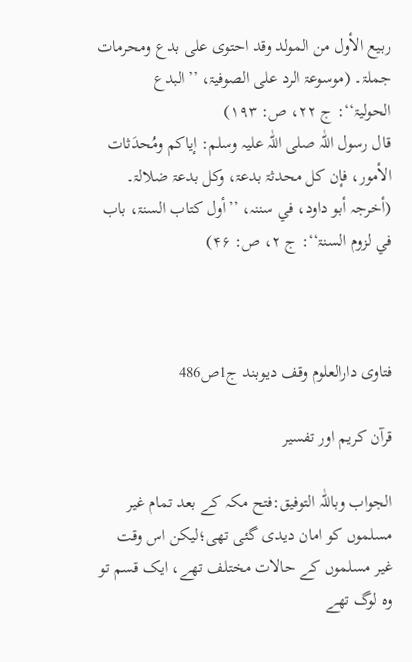ربیع الأول من المولد وقد احتوی علی بدع ومحرمات جملۃ۔ (موسوعۃ الرد علی الصوفیۃ، ’’البدع الحولیۃ‘‘: ج ۲۲، ص: ۱۹۳)
قال رسول اللّٰہ صلی اللّٰہ علیہ وسلم: إیاکم ومُحدَثات الأمور، فإن کل محدثۃ بدعۃ، وکل بدعۃ ضلالۃ۔ (أخرجہ أبو داود، في سننہ، ’’أول کتاب السنۃ، باب في لزوم السنۃ‘‘: ج ۲، ص: ۴۶)



فتاوی دارالعلوم وقف دیوبند ج1ص486

قرآن کریم اور تفسیر

الجواب وباللّٰہ التوفیق:فتح مکہ کے بعد تمام غیر مسلموں کو امان دیدی گئی تھی؛لیکن اس وقت غیر مسلموں کے حالات مختلف تھے، ایک قسم تو وہ لوگ تھے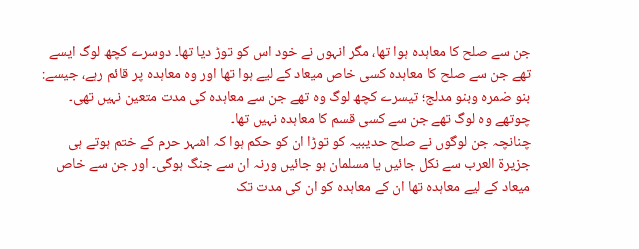جن سے صلح کا معاہدہ ہوا تھا، مگر انہوں نے خود اس کو توڑ دیا تھا۔ دوسرے کچھ لوگ ایسے تھے جن سے صلح کا معاہدہ کسی خاص میعاد کے لیے ہوا تھا اور وہ معاہدہ پر قائم رہے، جیسے: بنو ضمرہ وبنو مدلج؛ تیسرے کچھ لوگ وہ تھے جن سے معاہدہ کی مدت متعین نہیں تھی۔ چوتھے وہ لوگ تھے جن سے کسی قسم کا معاہدہ نہیں تھا۔
چنانچہ جن لوگوں نے صلح حدیبیہ کو توڑا ان کو حکم ہوا کہ اشہر حرم کے ختم ہوتے ہی جزیرۃ العرب سے نکل جائیں یا مسلمان ہو جائیں ورنہ ان سے جنگ ہوگی۔ اور جن سے خاص میعاد کے لیے معاہدہ تھا ان کے معاہدہ کو ان کی مدت تک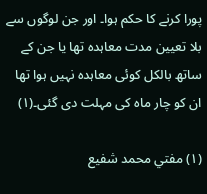پورا کرنے کا حکم ہوا۔ اور جن لوگوں سے بلا تعیین مدت معاہدہ تھا یا جن کے ساتھ بالکل کوئی معاہدہ نہیں ہوا تھا ان کو چار ماہ کی مہلت دی گئی۔(۱)

(۱) مفتي محمد شفیع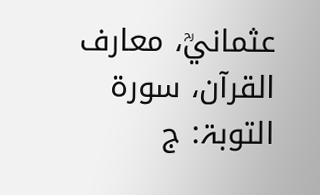عثمانيؒ، معارف القرآن، سورۃ التوبۃ: ج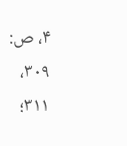۴، ص: ۳۰۹، ۳۱۱؛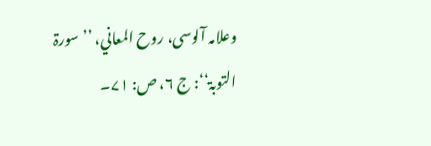وعلامہ آلوسی، روح المعاني، ’’سورۃ التوبۃ‘‘: ج ۶، ص: ۷۱۔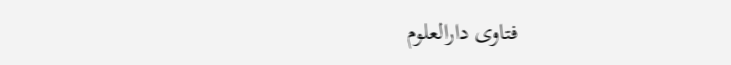فتاوی دارالعلوم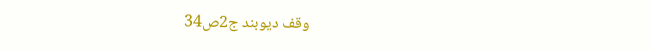وقف دیوبند ج2ص34